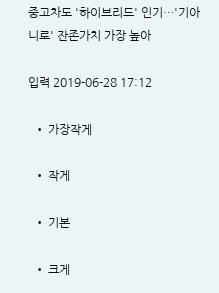중고차도 '하이브리드' 인기…'기아 니로' 잔존가치 가장 높아

입력 2019-06-28 17:12

  • 가장작게

  • 작게

  • 기본

  • 크게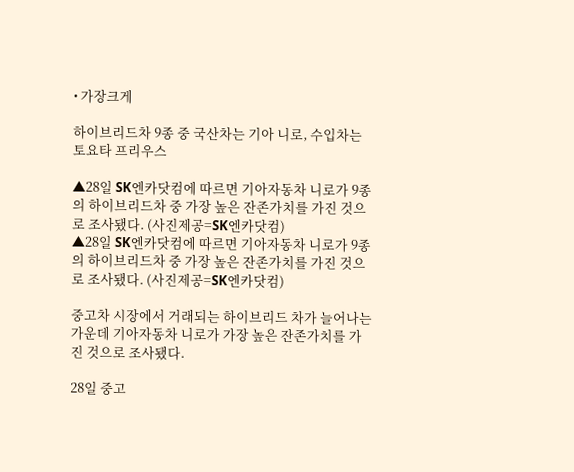• 가장크게

하이브리드차 9종 중 국산차는 기아 니로, 수입차는 토요타 프리우스

▲28일 SK엔카닷컴에 따르면 기아자동차 니로가 9종의 하이브리드차 중 가장 높은 잔존가치를 가진 것으로 조사됐다. (사진제공=SK엔카닷컴)
▲28일 SK엔카닷컴에 따르면 기아자동차 니로가 9종의 하이브리드차 중 가장 높은 잔존가치를 가진 것으로 조사됐다. (사진제공=SK엔카닷컴)

중고차 시장에서 거래되는 하이브리드 차가 늘어나는 가운데 기아자동차 니로가 가장 높은 잔존가치를 가진 것으로 조사됐다.

28일 중고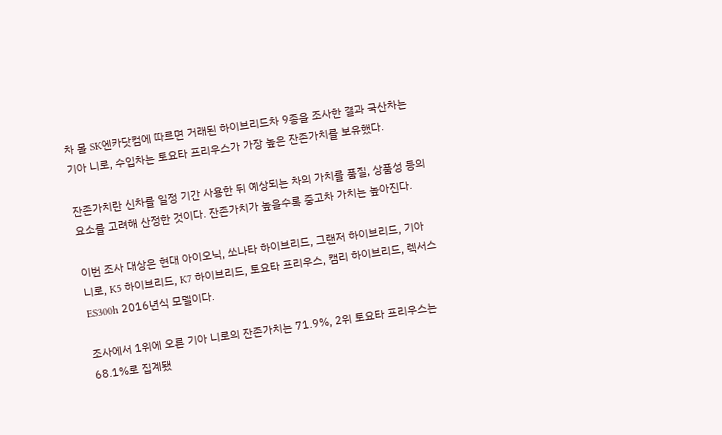차 몰 SK엔카닷컴에 따르면 거래된 하이브리드차 9종을 조사한 결과 국산차는 기아 니로, 수입차는 토요타 프리우스가 가장 높은 잔존가치를 보유했다.

잔존가치란 신차를 일정 기간 사용한 뒤 예상되는 차의 가치를 품질, 상품성 등의 요소를 고려해 산정한 것이다. 잔존가치가 높을수록 중고차 가치는 높아진다.

이번 조사 대상은 현대 아이오닉, 쏘나타 하이브리드, 그랜저 하이브리드, 기아 니로, K5 하이브리드, K7 하이브리드, 토요타 프리우스, 캠리 하이브리드, 렉서스 ES300h 2016년식 모델이다.

조사에서 1위에 오른 기아 니로의 잔존가치는 71.9%, 2위 토요타 프리우스는 68.1%로 집계됐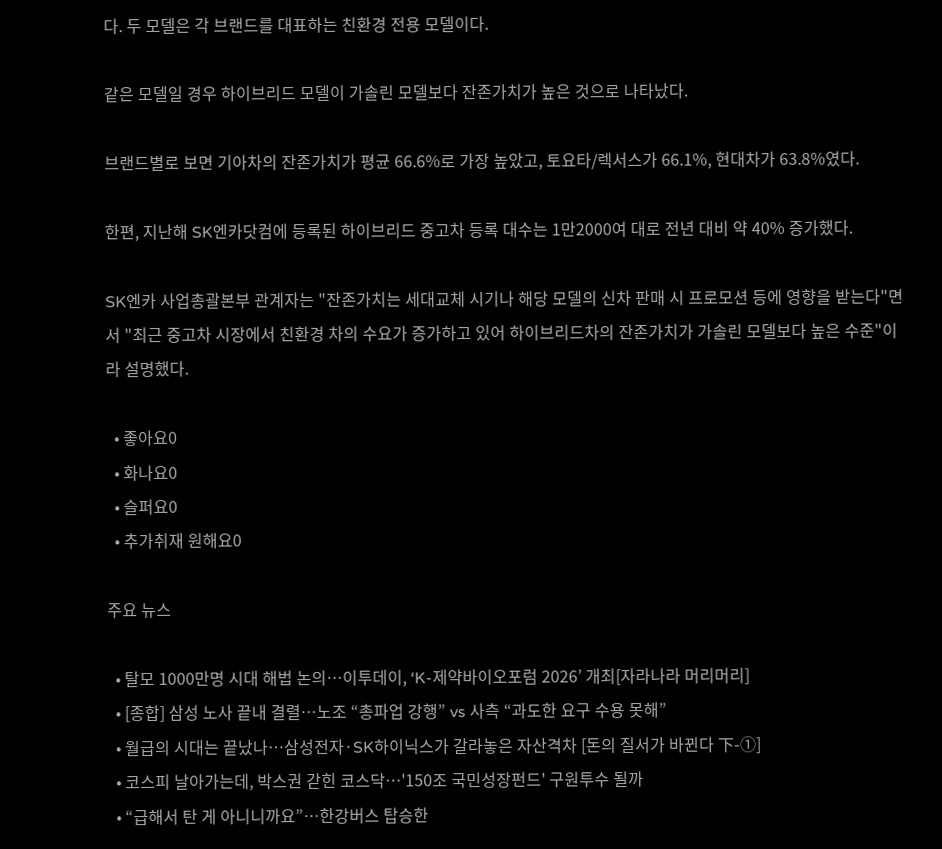다. 두 모델은 각 브랜드를 대표하는 친환경 전용 모델이다.

같은 모델일 경우 하이브리드 모델이 가솔린 모델보다 잔존가치가 높은 것으로 나타났다.

브랜드별로 보면 기아차의 잔존가치가 평균 66.6%로 가장 높았고, 토요타/렉서스가 66.1%, 현대차가 63.8%였다.

한편, 지난해 SK엔카닷컴에 등록된 하이브리드 중고차 등록 대수는 1만2000여 대로 전년 대비 약 40% 증가했다.

SK엔카 사업총괄본부 관계자는 "잔존가치는 세대교체 시기나 해당 모델의 신차 판매 시 프로모션 등에 영향을 받는다"면서 "최근 중고차 시장에서 친환경 차의 수요가 증가하고 있어 하이브리드차의 잔존가치가 가솔린 모델보다 높은 수준"이라 설명했다.

  • 좋아요0
  • 화나요0
  • 슬퍼요0
  • 추가취재 원해요0

주요 뉴스

  • 탈모 1000만명 시대 해법 논의…이투데이, ‘K-제약바이오포럼 2026’ 개최[자라나라 머리머리]
  • [종합] 삼성 노사 끝내 결렬…노조 “총파업 강행” vs 사측 “과도한 요구 수용 못해”
  • 월급의 시대는 끝났나…삼성전자·SK하이닉스가 갈라놓은 자산격차 [돈의 질서가 바뀐다 下-①]
  • 코스피 날아가는데, 박스권 갇힌 코스닥…'150조 국민성장펀드' 구원투수 될까
  • “급해서 탄 게 아니니까요”…한강버스 탑승한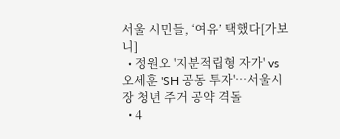서울 시민들, ‘여유’ 택했다[가보니]
  • 정원오 '지분적립형 자가' vs 오세훈 'SH 공동 투자'…서울시장 청년 주거 공약 격돌
  • 4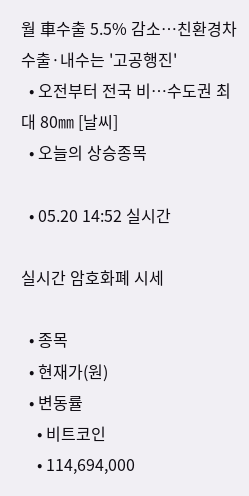월 車수출 5.5% 감소⋯친환경차 수출·내수는 '고공행진'
  • 오전부터 전국 비…수도권 최대 80㎜ [날씨]
  • 오늘의 상승종목

  • 05.20 14:52 실시간

실시간 암호화폐 시세

  • 종목
  • 현재가(원)
  • 변동률
    • 비트코인
    • 114,694,000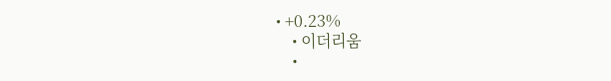• +0.23%
    • 이더리움
    •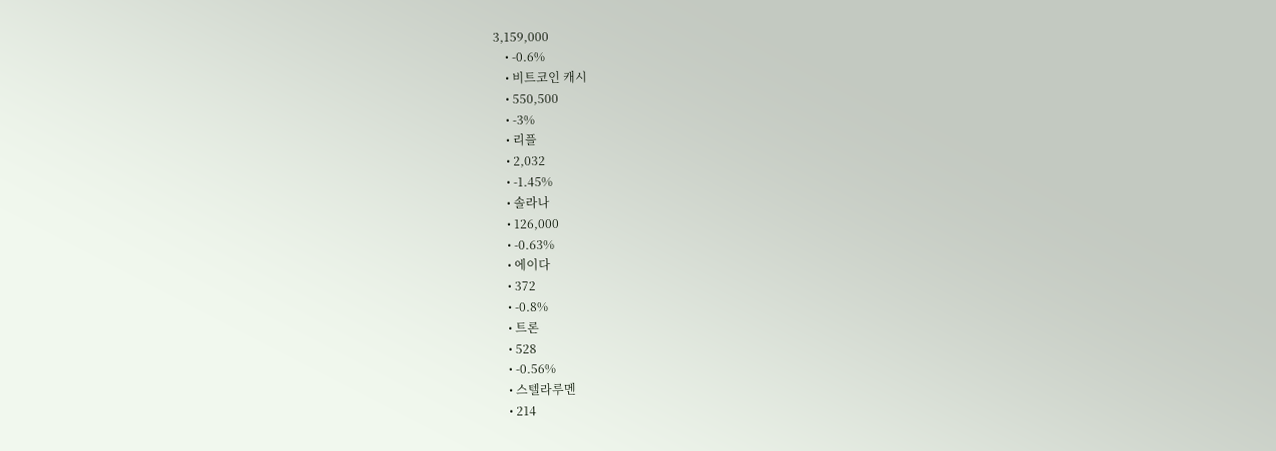3,159,000
    • -0.6%
    • 비트코인 캐시
    • 550,500
    • -3%
    • 리플
    • 2,032
    • -1.45%
    • 솔라나
    • 126,000
    • -0.63%
    • 에이다
    • 372
    • -0.8%
    • 트론
    • 528
    • -0.56%
    • 스텔라루멘
    • 214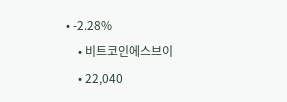• -2.28%
    • 비트코인에스브이
    • 22,040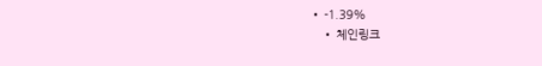• -1.39%
    • 체인링크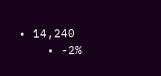• 14,240
    • -2%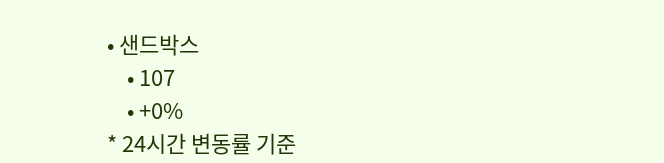• 샌드박스
    • 107
    • +0%
* 24시간 변동률 기준